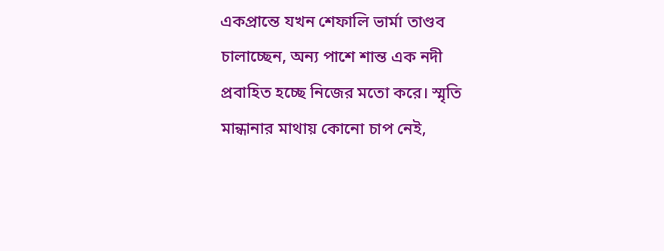একপ্রান্তে যখন শেফালি ভার্মা তাণ্ডব চালাচ্ছেন, অন্য পাশে শান্ত এক নদী প্রবাহিত হচ্ছে নিজের মতো করে। স্মৃতি মান্ধানার মাথায় কোনো চাপ নেই,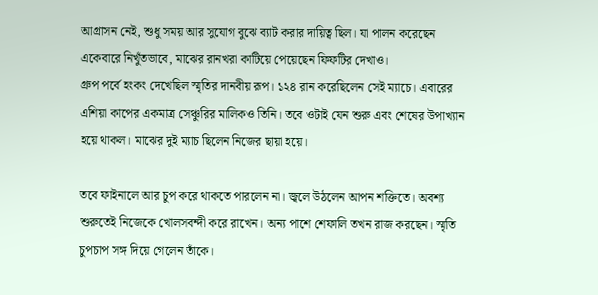আগ্রাসন নেই, শুধু সময় আর সুযোগ বুঝে ব্যাট করার দায়িত্ব ছিল। যা পালন করেছেন একেবারে নিখুঁতভাবে, মাঝের রানখরা কাটিয়ে পেয়েছেন ফিফটির দেখাও।
গ্রুপ পর্বে হংকং দেখেছিল স্মৃতির দানবীয় রূপ। ১২৪ রান করেছিলেন সেই ম্যাচে। এবারের এশিয়া কাপের একমাত্র সেঞ্চুরির মালিকও তিনি। তবে ওটাই যেন শুরু এবং শেষের উপাখ্যান হয়ে থাকল। মাঝের দুই ম্যাচ ছিলেন নিজের ছায়া হয়ে।

তবে ফাইনালে আর চুপ করে থাকতে পারলেন না। জ্বলে উঠলেন আপন শক্তিতে। অবশ্য শুরুতেই নিজেকে খোলসবন্দী করে রাখেন। অন্য পাশে শেফালি তখন রাজ করছেন। স্মৃতি চুপচাপ সঙ্গ দিয়ে গেলেন তাঁকে।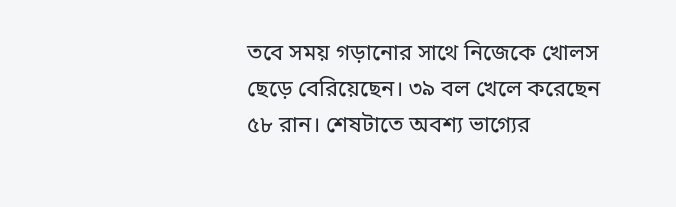তবে সময় গড়ানোর সাথে নিজেকে খোলস ছেড়ে বেরিয়েছেন। ৩৯ বল খেলে করেছেন ৫৮ রান। শেষটাতে অবশ্য ভাগ্যের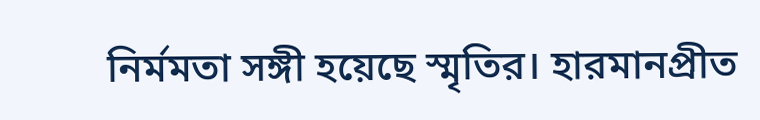নির্মমতা সঙ্গী হয়েছে স্মৃতির। হারমানপ্রীত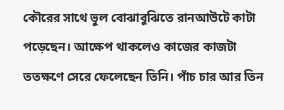কৌরের সাথে ভুল বোঝাবুঝিতে রানআউটে কাটা পড়েছেন। আক্ষেপ থাকলেও কাজের কাজটা ততক্ষণে সেরে ফেলেছেন তিনি। পাঁচ চার আর তিন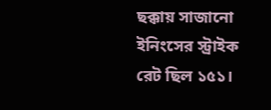ছক্কায় সাজানো ইনিংসের স্ট্রাইক রেট ছিল ১৫১।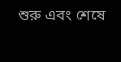শুরু এবং শেষে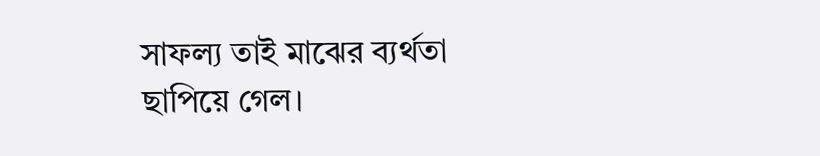সাফল্য তাই মাঝের ব্যর্থতা ছাপিয়ে গেল।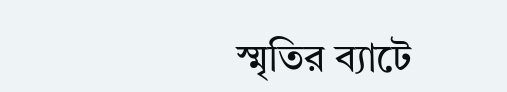স্মৃতির ব্যাটে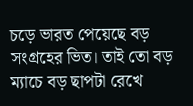চড়ে ভারত পেয়েছে বড় সংগ্রহের ভিত। তাই তো বড় ম্যাচে বড় ছাপটা রেখে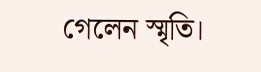গেলেন স্মৃতি।